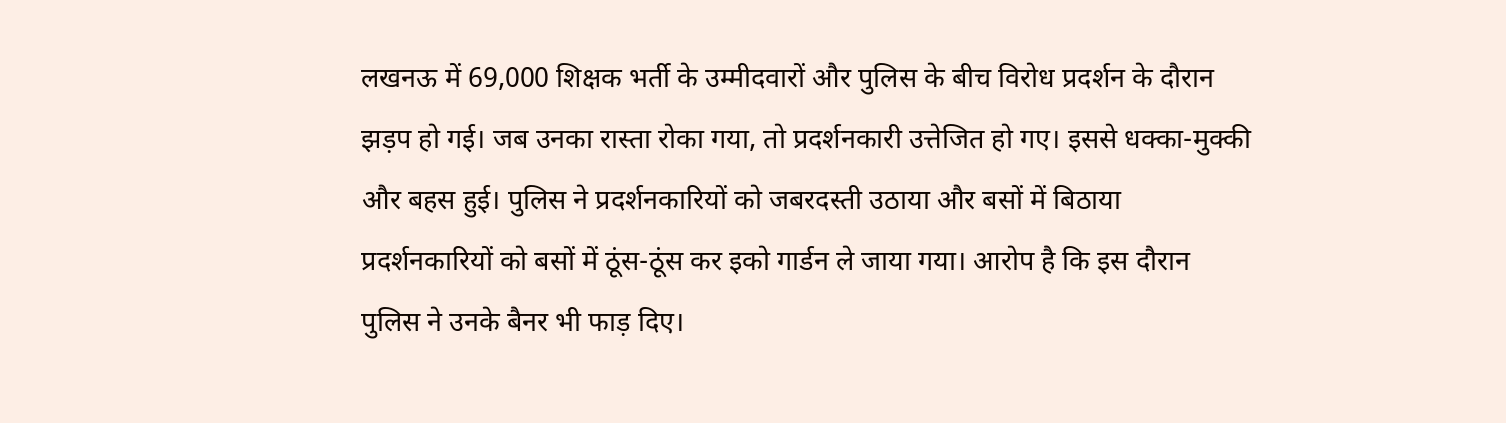लखनऊ में 69,000 शिक्षक भर्ती के उम्मीदवारों और पुलिस के बीच विरोध प्रदर्शन के दौरान झड़प हो गई। जब उनका रास्ता रोका गया, तो प्रदर्शनकारी उत्तेजित हो गए। इससे धक्का-मुक्की और बहस हुई। पुलिस ने प्रदर्शनकारियों को जबरदस्ती उठाया और बसों में बिठाया प्रदर्शनकारियों को बसों में ठूंस-ठूंस कर इको गार्डन ले जाया गया। आरोप है कि इस दौरान पुलिस ने उनके बैनर भी फाड़ दिए।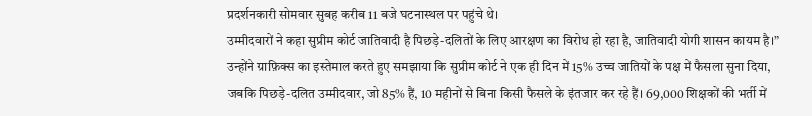प्रदर्शनकारी सोमवार सुबह करीब 11 बजे घटनास्थल पर पहुंचे थे।
उम्मीदवारों ने कहा सुप्रीम कोर्ट जातिवादी है पिछड़े-दलितों के लिए आरक्षण का विरोध हो रहा है, जातिवादी योगी शासन कायम है।” उन्होंने ग्राफ़िक्स का इस्तेमाल करते हुए समझाया कि सुप्रीम कोर्ट ने एक ही दिन में 15% उच्च जातियों के पक्ष में फैसला सुना दिया, जबकि पिछड़े-दलित उम्मीदवार, जो 85% हैं, 10 महीनों से बिना किसी फैसले के इंतजार कर रहे हैं। 69,000 शिक्षकों की भर्ती में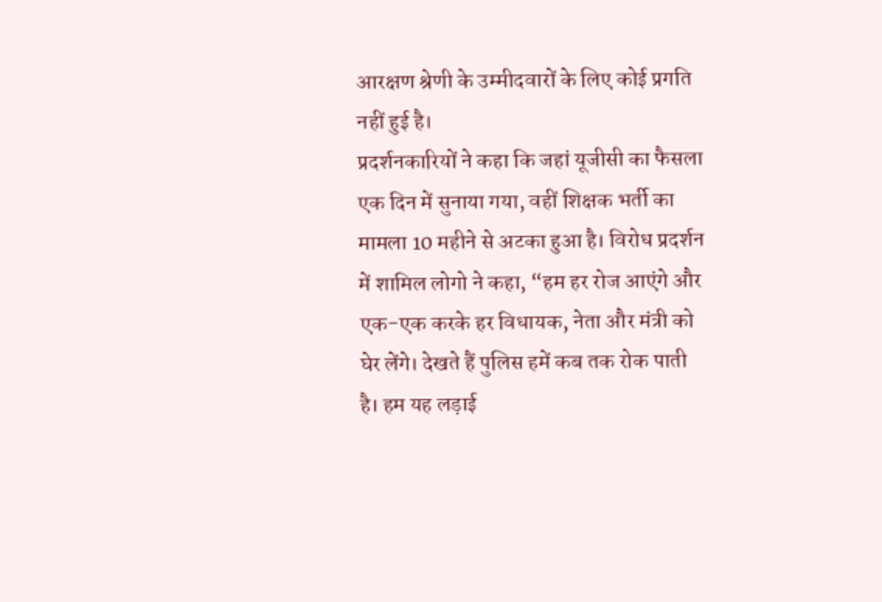आरक्षण श्रेणी के उम्मीदवारों के लिए कोई प्रगति नहीं हुई है।
प्रदर्शनकारियों ने कहा कि जहां यूजीसी का फैसला एक दिन में सुनाया गया, वहीं शिक्षक भर्ती का मामला 10 महीने से अटका हुआ है। विरोध प्रदर्शन में शामिल लोगो ने कहा, “हम हर रोज आएंगे और एक-एक करके हर विधायक, नेता और मंत्री को घेर लेंगे। देखते हैं पुलिस हमें कब तक रोक पाती है। हम यह लड़ाई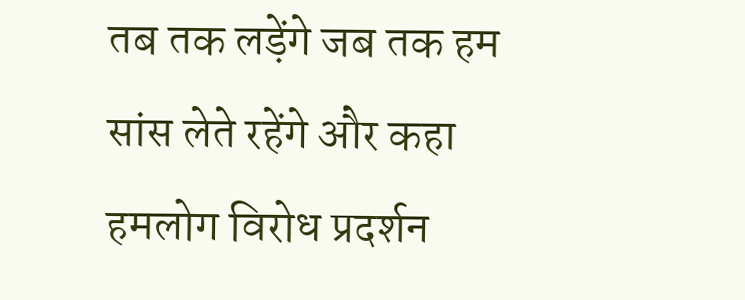तब तक लड़ेंगे जब तक हम सांस लेते रहेंगे और कहा हमलोग विरोध प्रदर्शन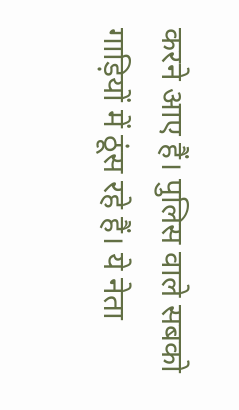करने आए हैं। पुलिस वाले सबको गाड़ियों में ठूंस रहे हैं। ये नेता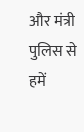और मंत्री पुलिस से हमें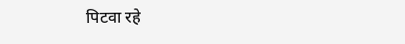पिटवा रहे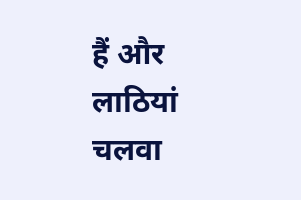हैं और लाठियां चलवा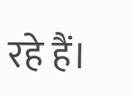रहे हैं।